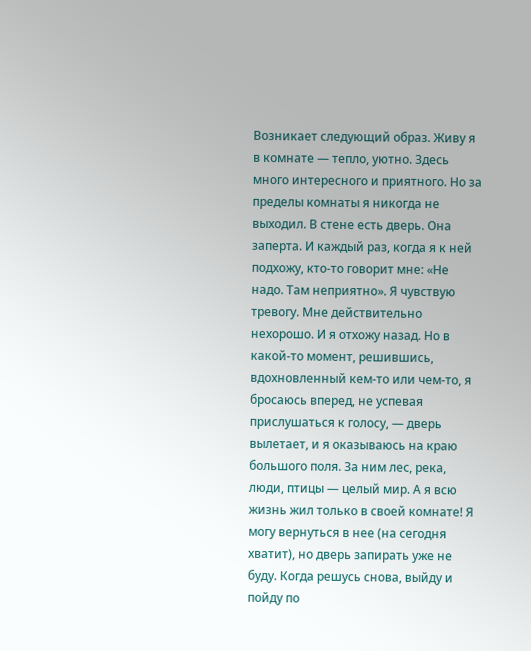Возникает следующий образ. Живу я в комнате — тепло, уютно. Здесь много интересного и приятного. Но за пределы комнаты я никогда не выходил. В стене есть дверь. Она заперта. И каждый раз, когда я к ней подхожу, кто-то говорит мне: «Не надо. Там неприятно». Я чувствую тревогу. Мне действительно нехорошо. И я отхожу назад. Но в какой-то момент, решившись, вдохновленный кем-то или чем-то, я бросаюсь вперед, не успевая прислушаться к голосу, — дверь вылетает, и я оказываюсь на краю большого поля. За ним лес, река, люди, птицы — целый мир. А я всю жизнь жил только в своей комнате! Я могу вернуться в нее (на сегодня хватит), но дверь запирать уже не буду. Когда решусь снова, выйду и пойду по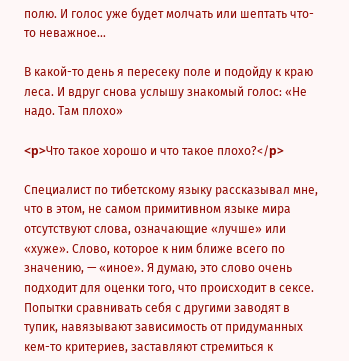полю. И голос уже будет молчать или шептать что-то неважное…

В какой-то день я пересеку поле и подойду к краю леса. И вдруг снова услышу знакомый голос: «Не надо. Там плохо»

<p>Что такое хорошо и что такое плохо?</p>

Специалист по тибетскому языку рассказывал мне, что в этом, не самом примитивном языке мира отсутствуют слова, означающие «лучше» или «хуже». Слово, которое к ним ближе всего по значению, — «иное». Я думаю, это слово очень подходит для оценки того, что происходит в сексе. Попытки сравнивать себя с другими заводят в тупик, навязывают зависимость от придуманных кем-то критериев, заставляют стремиться к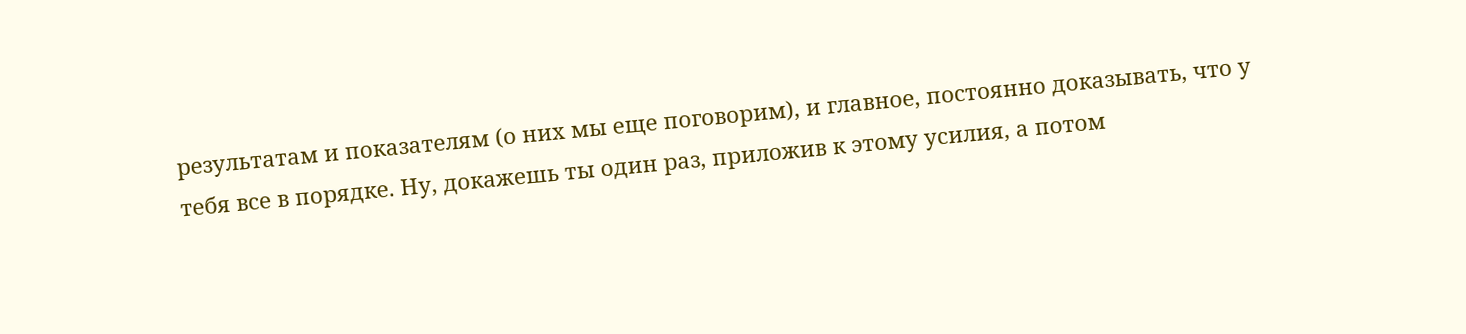результатам и показателям (о них мы еще поговорим), и главное, постоянно доказывать, что у тебя все в порядке. Ну, докажешь ты один раз, приложив к этому усилия, а потом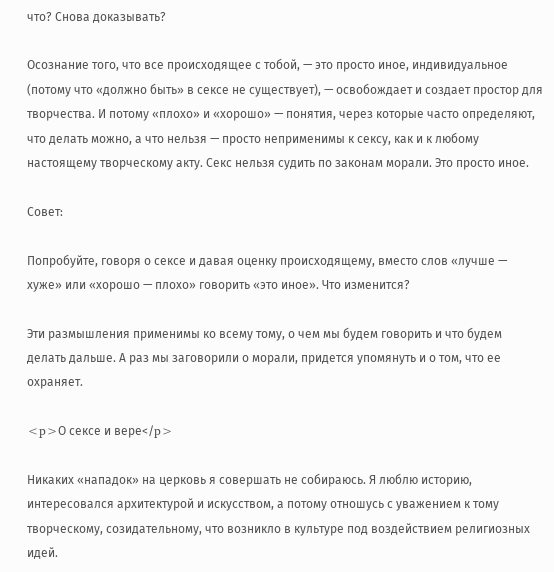что? Снова доказывать?

Осознание того, что все происходящее с тобой, — это просто иное, индивидуальное (потому что «должно быть» в сексе не существует), — освобождает и создает простор для творчества. И потому «плохо» и «хорошо» — понятия, через которые часто определяют, что делать можно, а что нельзя — просто неприменимы к сексу, как и к любому настоящему творческому акту. Секс нельзя судить по законам морали. Это просто иное.

Совет:

Попробуйте, говоря о сексе и давая оценку происходящему, вместо слов «лучше — хуже» или «хорошо — плохо» говорить «это иное». Что изменится?

Эти размышления применимы ко всему тому, о чем мы будем говорить и что будем делать дальше. А раз мы заговорили о морали, придется упомянуть и о том, что ее охраняет.

<p>О сексе и вере</p>

Никаких «нападок» на церковь я совершать не собираюсь. Я люблю историю, интересовался архитектурой и искусством, а потому отношусь с уважением к тому творческому, созидательному, что возникло в культуре под воздействием религиозных идей.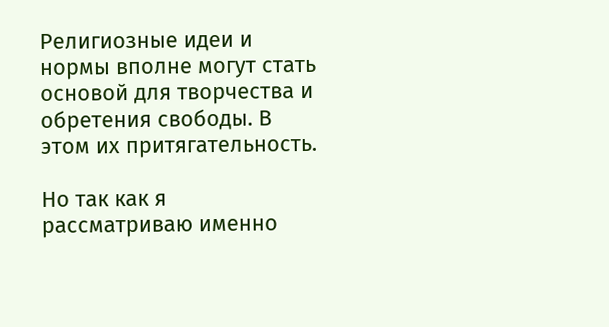Религиозные идеи и нормы вполне могут стать основой для творчества и обретения свободы. В этом их притягательность.

Но так как я рассматриваю именно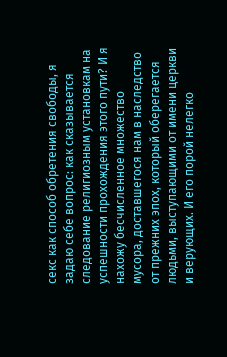секс как способ обретения свободы, я задаю себе вопрос: как сказывается следование религиозным установкам на успешности прохождения этого пути? И я нахожу бесчисленное множество мусора, доставшегося нам в наследство от прежних эпох, который оберегается людьми, выступающими от имени церкви и верующих. И его порой нелегко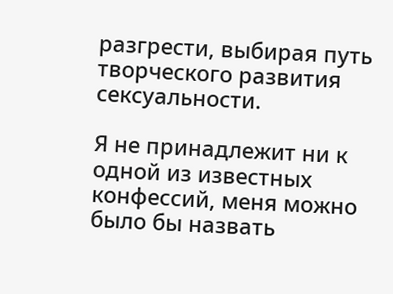разгрести, выбирая путь творческого развития сексуальности.

Я не принадлежит ни к одной из известных конфессий, меня можно было бы назвать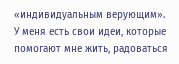«индивидуальным верующим». У меня есть свои идеи, которые помогают мне жить, радоваться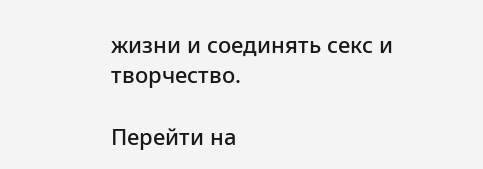жизни и соединять секс и творчество.

Перейти на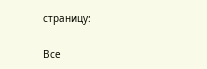страницу:

Все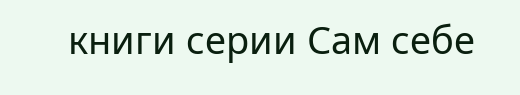книги серии Сам себе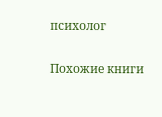психолог

Похожие книги